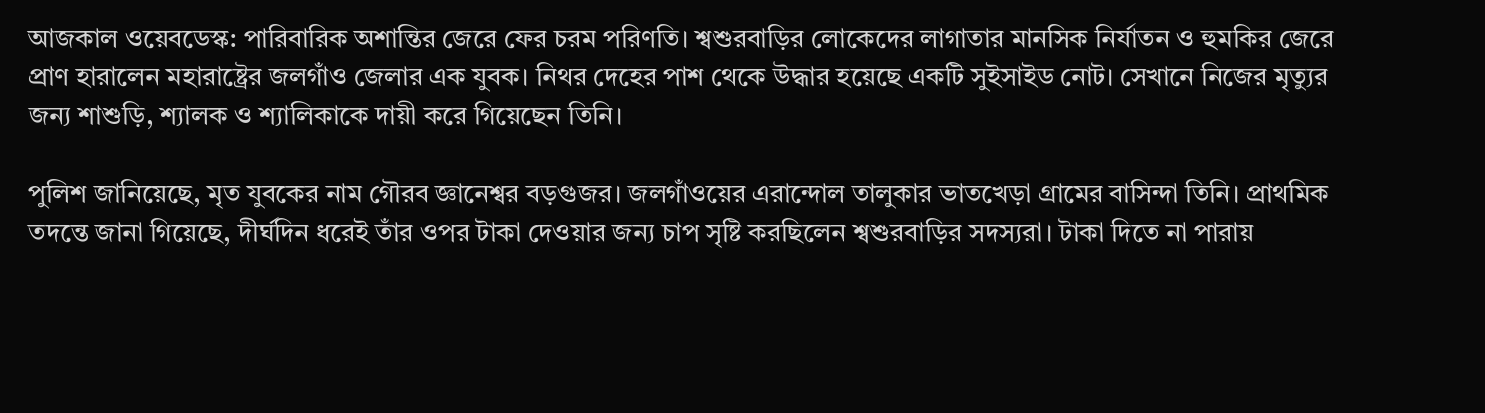আজকাল ওয়েবডেস্ক: পারিবারিক অশান্তির জেরে ফের চরম পরিণতি। শ্বশুরবাড়ির লোকেদের লাগাতার মানসিক নির্যাতন ও হুমকির জেরে প্রাণ হারালেন মহারাষ্ট্রের জলগাঁও জেলার এক যুবক। নিথর দেহের পাশ থেকে উদ্ধার হয়েছে একটি সুইসাইড নোট। সেখানে নিজের মৃত্যুর জন্য শাশুড়ি, শ্যালক ও শ্যালিকাকে দায়ী করে গিয়েছেন তিনি।

পুলিশ জানিয়েছে, মৃত যুবকের নাম গৌরব জ্ঞানেশ্বর বড়গুজর। জলগাঁওয়ের এরান্দোল তালুকার ভাতখেড়া গ্রামের বাসিন্দা তিনি। প্রাথমিক তদন্তে জানা গিয়েছে, দীর্ঘদিন ধরেই তাঁর ওপর টাকা দেওয়ার জন্য চাপ সৃষ্টি করছিলেন শ্বশুরবাড়ির সদস্যরা। টাকা দিতে না পারায়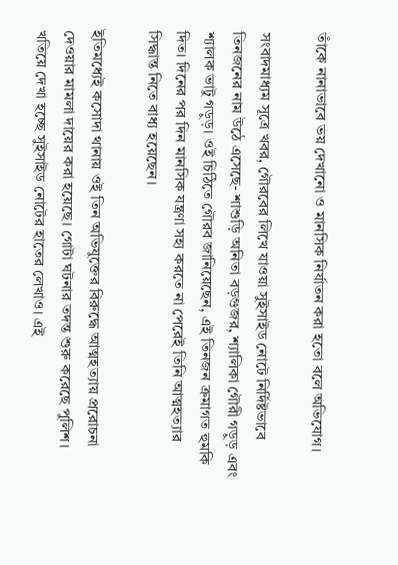তাঁকে নানাভাবে ভয় দেখানো ও মানসিক নির্যাতন করা হতো বলে অভিযোগ।

সংবাদমাধ্যম সূত্রে খবর, গৌরবের লিখে যাওয়া সুইসাইড নোটে নির্দিষ্টভাবে তিনজনের নাম উঠে এসেছে- শাশুড়ি অনিতা বড়গুজর, শ্যালিকা গৌরী গড়ুড় এবং শ্যালক ভাটু গড়ুড়। ওই চিঠিতে গৌরব জানিয়েছেন, এই তিনজন ক্রমাগত হুমকি দিত। দিনের পর দিন মানসিক যন্ত্রণা সহ্য করতে না পেরেই তিনি আত্মহত্যার সিদ্ধান্ত নিতে বাধ্য হয়েছেন।

ইতিমধ্যেই কসোদা থানায় ওই তিন অভিযুক্তের বিরুদ্ধে আত্মহত্যায় প্ররোচনা দেওয়ার মামলা দায়ের করা হয়েছে। গোটা ঘটনার তদন্ত শুরু করেছে পুলিশ। খতিয়ে দেখা হচ্ছে সুইসাইড নোটের হাতের লেখাও। এই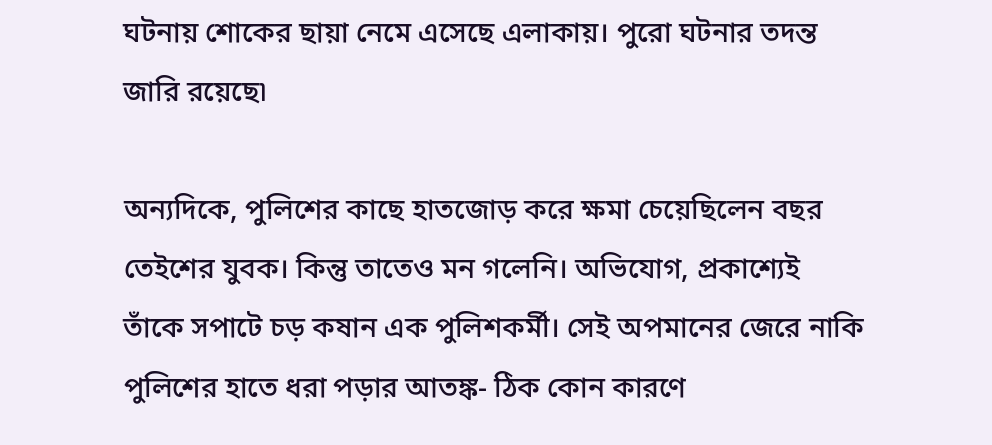ঘটনায় শোকের ছায়া নেমে এসেছে এলাকায়। পুরো ঘটনার তদন্ত জারি রয়েছে৷

অন্যদিকে, পুলিশের কাছে হাতজোড় করে ক্ষমা চেয়েছিলেন বছর তেইশের যুবক। কিন্তু তাতেও মন গলেনি। অভিযোগ, প্রকাশ্যেই তাঁকে সপাটে চড় কষান এক পুলিশকর্মী। সেই অপমানের জেরে নাকি পুলিশের হাতে ধরা পড়ার আতঙ্ক- ঠিক কোন কারণে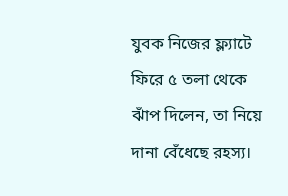যুবক নিজের ফ্ল্যাটে ফিরে ৫ তলা থেকে ঝাঁপ দিলেন, তা নিয়ে দানা বেঁধেছে রহস্য।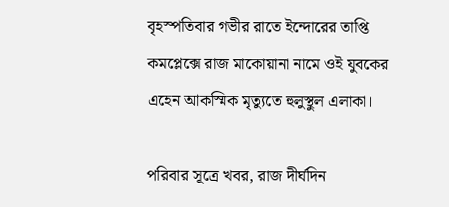বৃহস্পতিবার গভীর রাতে ইন্দোরের তাপ্তি কমপ্লেক্সে রাজ মাকোয়ানা নামে ওই যুবকের এহেন আকস্মিক মৃত্যুতে হুলুস্থুল এলাকা।

পরিবার সূত্রে খবর, রাজ দীর্ঘদিন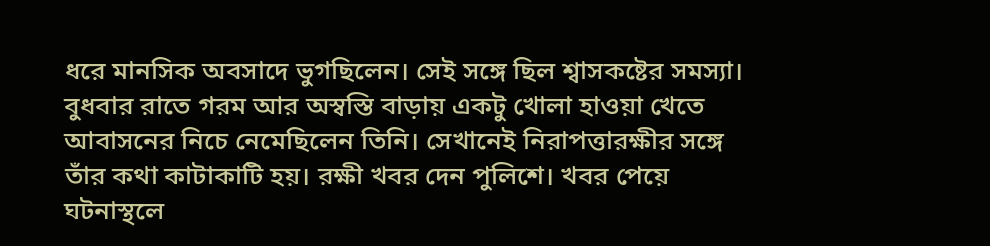ধরে মানসিক অবসাদে ভুগছিলেন। সেই সঙ্গে ছিল শ্বাসকষ্টের সমস্যা। বুধবার রাতে গরম আর অস্বস্তি বাড়ায় একটু খোলা হাওয়া খেতে আবাসনের নিচে নেমেছিলেন তিনি। সেখানেই নিরাপত্তারক্ষীর সঙ্গে তাঁর কথা কাটাকাটি হয়। রক্ষী খবর দেন পুলিশে। খবর পেয়ে ঘটনাস্থলে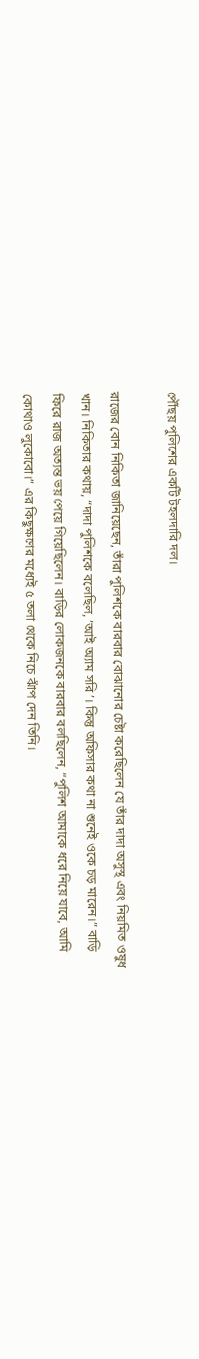পৌঁছয় পুলিশের একটি টহলদারি দল।

রাজের বোন নিকিতা জানিয়েছেন, তাঁরা পুলিশকে বারবার বোঝানোর চেষ্টা করেছিলেন যে তাঁর দাদা অসুস্থ এবং নিয়মিত ওষুধ খান। নিকিতার কথায়, “দাদা পুলিশকে বলেছিল, ‘আই অ্যাম সরি’। কিন্তু অফিসার কথা না শুনেই ওকে চড় মারেন।” বাড়ি ফিরে রাজ অত্যন্ত ভয় পেয়ে গিয়েছিলেন। বাড়ির লোকজনকে বারবার বলছিলেন, “পুলিশ আমাকে ধরে নিয়ে যাবে, আমি কোথাও লুকোবো।” এর কিছুক্ষণের মধ্যেই ৫ তলা থেকে নিচে ঝাঁপ দেন তিনি।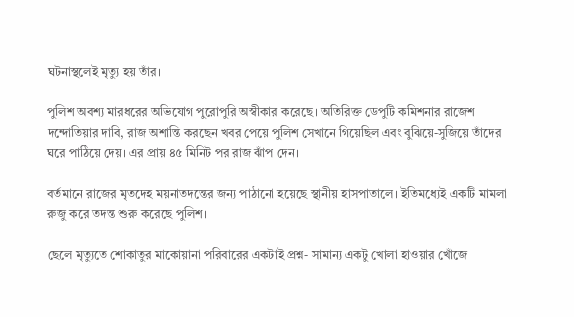ঘটনাস্থলেই মৃত্যু হয় তাঁর।

পুলিশ অবশ্য মারধরের অভিযোগ পুরোপুরি অস্বীকার করেছে। অতিরিক্ত ডেপুটি কমিশনার রাজেশ দন্দোতিয়ার দাবি, রাজ অশান্তি করছেন খবর পেয়ে পুলিশ সেখানে গিয়েছিল এবং বুঝিয়ে-সুজিয়ে তাঁদের ঘরে পাঠিয়ে দেয়। এর প্রায় ৪৫ মিনিট পর রাজ ঝাঁপ দেন।

বর্তমানে রাজের মৃতদেহ ময়নাতদন্তের জন্য পাঠানো হয়েছে স্থানীয় হাসপাতালে। ইতিমধ্যেই একটি মামলা রুজু করে তদন্ত শুরু করেছে পুলিশ।

ছেলে মৃত্যুতে শোকাতুর মাকোয়ানা পরিবারের একটাই প্রশ্ন- সামান্য একটু খোলা হাওয়ার খোঁজে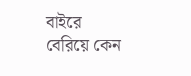বাইরে বেরিয়ে কেন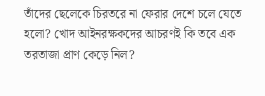তাঁদের ছেলেকে চিরতরে না ফেরার দেশে চলে যেতে হলো? খোদ আইনরক্ষকদের আচরণই কি তবে এক তরতাজা প্রাণ কেড়ে নিল?